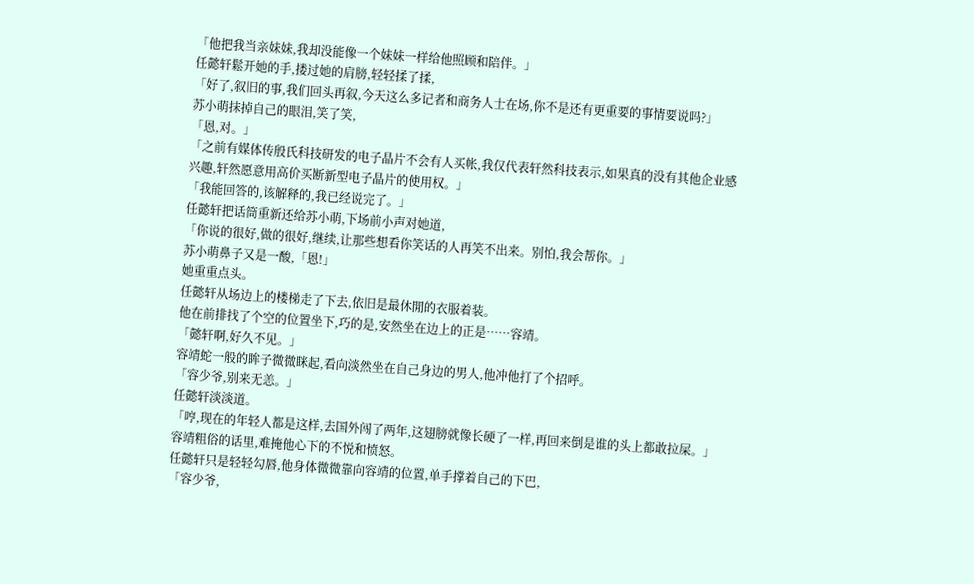「他把我当亲妹妹,我却没能像一个妹妹一样给他照顾和陪伴。」
任懿轩鬆开她的手,搂过她的肩膀,轻轻揉了揉,
「好了,叙旧的事,我们回头再叙,今天这么多记者和商务人士在场,你不是还有更重要的事情要说吗?」
苏小萌抹掉自己的眼泪,笑了笑,
「恩,对。」
「之前有媒体传殷氏科技研发的电子晶片不会有人买帐,我仅代表轩然科技表示,如果真的没有其他企业感兴趣,轩然愿意用高价买断新型电子晶片的使用权。」
「我能回答的,该解释的,我已经说完了。」
任懿轩把话筒重新还给苏小萌,下场前小声对她道,
「你说的很好,做的很好,继续,让那些想看你笑话的人再笑不出来。别怕,我会帮你。」
苏小萌鼻子又是一酸,「恩!」
她重重点头。
任懿轩从场边上的楼梯走了下去,依旧是最休閒的衣服着装。
他在前排找了个空的位置坐下,巧的是,安然坐在边上的正是……容靖。
「懿轩啊,好久不见。」
容靖蛇一般的眸子微微眯起,看向淡然坐在自己身边的男人,他冲他打了个招呼。
「容少爷,别来无恙。」
任懿轩淡淡道。
「哼,现在的年轻人都是这样,去国外闯了两年,这翅膀就像长硬了一样,再回来倒是谁的头上都敢拉屎。」
容靖粗俗的话里,难掩他心下的不悦和愤怒。
任懿轩只是轻轻勾唇,他身体微微靠向容靖的位置,单手撑着自己的下巴,
「容少爷,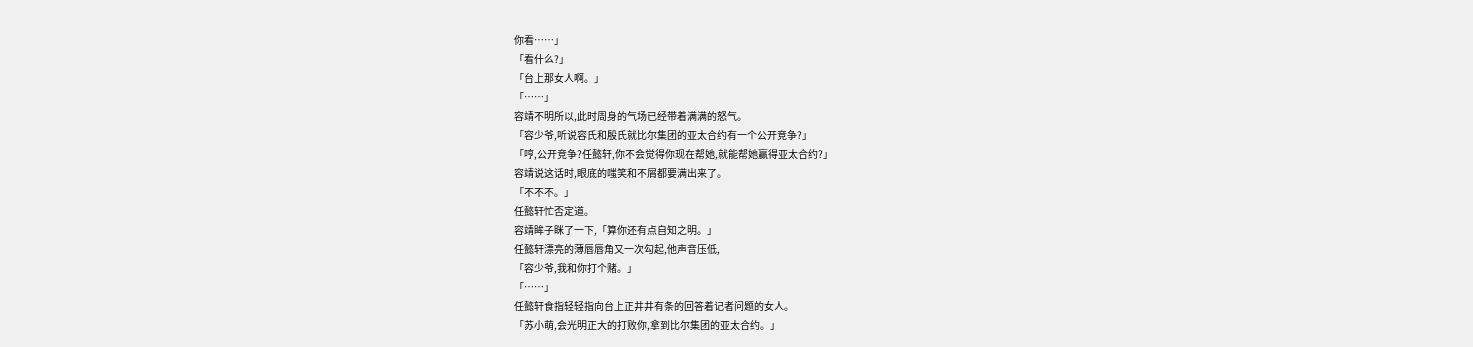你看……」
「看什么?」
「台上那女人啊。」
「……」
容靖不明所以,此时周身的气场已经带着满满的怒气。
「容少爷,听说容氏和殷氏就比尔集团的亚太合约有一个公开竞争?」
「哼,公开竞争?任懿轩,你不会觉得你现在帮她,就能帮她赢得亚太合约?」
容靖说这话时,眼底的嗤笑和不屑都要满出来了。
「不不不。」
任懿轩忙否定道。
容靖眸子眯了一下,「算你还有点自知之明。」
任懿轩漂亮的薄唇唇角又一次勾起,他声音压低,
「容少爷,我和你打个赌。」
「……」
任懿轩食指轻轻指向台上正井井有条的回答着记者问题的女人。
「苏小萌,会光明正大的打败你,拿到比尔集团的亚太合约。」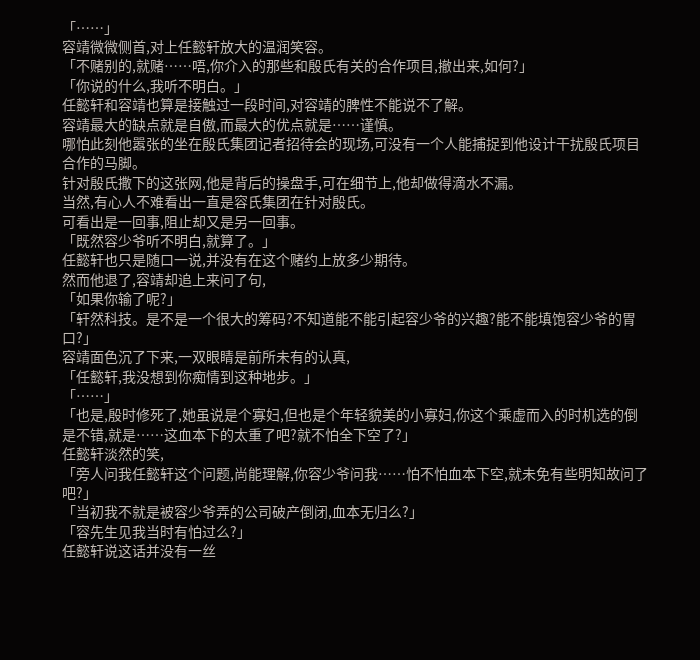「……」
容靖微微侧首,对上任懿轩放大的温润笑容。
「不赌别的,就赌……唔,你介入的那些和殷氏有关的合作项目,撤出来,如何?」
「你说的什么,我听不明白。」
任懿轩和容靖也算是接触过一段时间,对容靖的脾性不能说不了解。
容靖最大的缺点就是自傲,而最大的优点就是……谨慎。
哪怕此刻他嚣张的坐在殷氏集团记者招待会的现场,可没有一个人能捕捉到他设计干扰殷氏项目合作的马脚。
针对殷氏撒下的这张网,他是背后的操盘手,可在细节上,他却做得滴水不漏。
当然,有心人不难看出一直是容氏集团在针对殷氏。
可看出是一回事,阻止却又是另一回事。
「既然容少爷听不明白,就算了。」
任懿轩也只是随口一说,并没有在这个赌约上放多少期待。
然而他退了,容靖却追上来问了句,
「如果你输了呢?」
「轩然科技。是不是一个很大的筹码?不知道能不能引起容少爷的兴趣?能不能填饱容少爷的胃口?」
容靖面色沉了下来,一双眼睛是前所未有的认真,
「任懿轩,我没想到你痴情到这种地步。」
「……」
「也是,殷时修死了,她虽说是个寡妇,但也是个年轻貌美的小寡妇,你这个乘虚而入的时机选的倒是不错,就是……这血本下的太重了吧?就不怕全下空了?」
任懿轩淡然的笑,
「旁人问我任懿轩这个问题,尚能理解,你容少爷问我……怕不怕血本下空,就未免有些明知故问了吧?」
「当初我不就是被容少爷弄的公司破产倒闭,血本无归么?」
「容先生见我当时有怕过么?」
任懿轩说这话并没有一丝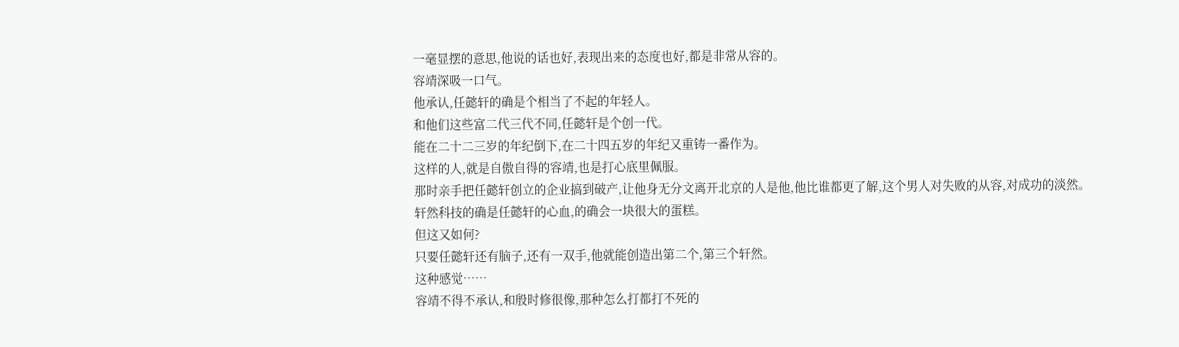一毫显摆的意思,他说的话也好,表现出来的态度也好,都是非常从容的。
容靖深吸一口气。
他承认,任懿轩的确是个相当了不起的年轻人。
和他们这些富二代三代不同,任懿轩是个创一代。
能在二十二三岁的年纪倒下,在二十四五岁的年纪又重铸一番作为。
这样的人,就是自傲自得的容靖,也是打心底里佩服。
那时亲手把任懿轩创立的企业搞到破产,让他身无分文离开北京的人是他,他比谁都更了解,这个男人对失败的从容,对成功的淡然。
轩然科技的确是任懿轩的心血,的确会一块很大的蛋糕。
但这又如何?
只要任懿轩还有脑子,还有一双手,他就能创造出第二个,第三个轩然。
这种感觉……
容靖不得不承认,和殷时修很像,那种怎么打都打不死的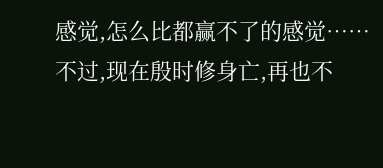感觉,怎么比都赢不了的感觉……
不过,现在殷时修身亡,再也不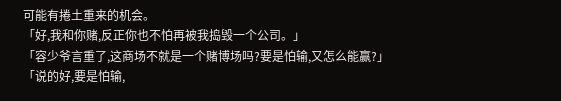可能有捲土重来的机会。
「好,我和你赌,反正你也不怕再被我捣毁一个公司。」
「容少爷言重了,这商场不就是一个赌博场吗?要是怕输,又怎么能赢?」
「说的好,要是怕输,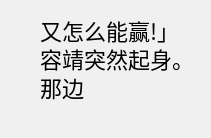又怎么能赢!」
容靖突然起身。
那边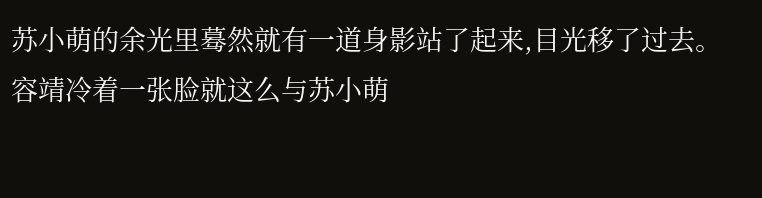苏小萌的余光里蓦然就有一道身影站了起来,目光移了过去。
容靖冷着一张脸就这么与苏小萌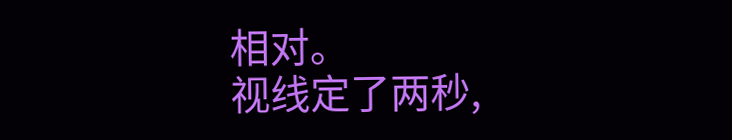相对。
视线定了两秒,